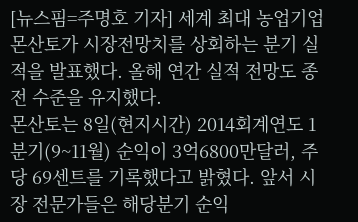[뉴스핌=주명호 기자] 세계 최대 농업기업 몬산토가 시장전망치를 상회하는 분기 실적을 발표했다. 올해 연간 실적 전망도 종전 수준을 유지했다.
몬산토는 8일(현지시간) 2014회계연도 1분기(9~11월) 순익이 3억6800만달러, 주당 69센트를 기록했다고 밝혔다. 앞서 시장 전문가들은 해당분기 순익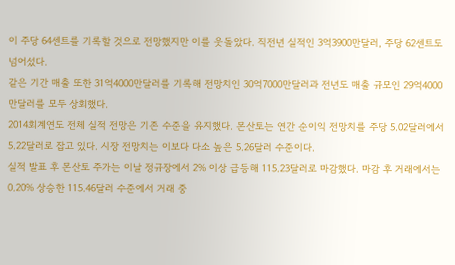이 주당 64센트를 기록할 것으로 전망했지만 이를 웃돌았다. 직전년 실적인 3억3900만달러, 주당 62센트도 넘어섰다.
같은 기간 매출 또한 31억4000만달러를 기록해 전망치인 30억7000만달러과 전년도 매출 규모인 29억4000만달러를 모두 상회했다.
2014회계연도 전체 실적 전망은 기존 수준을 유지했다. 몬산토는 연간 순이익 전망치를 주당 5.02달러에서 5.22달러로 잡고 있다. 시장 전망치는 이보다 다소 높은 5.26달러 수준이다.
실적 발표 후 몬산토 주가는 이날 정규장에서 2% 이상 급등해 115.23달러로 마감했다. 마감 후 거래에서는 0.20% 상승한 115.46달러 수준에서 거래 중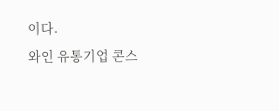이다.
와인 유통기업 콘스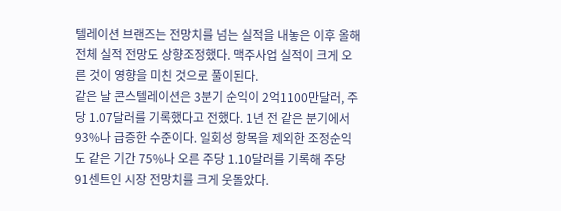텔레이션 브랜즈는 전망치를 넘는 실적을 내놓은 이후 올해 전체 실적 전망도 상향조정했다. 맥주사업 실적이 크게 오른 것이 영향을 미친 것으로 풀이된다.
같은 날 콘스텔레이션은 3분기 순익이 2억1100만달러, 주당 1.07달러를 기록했다고 전했다. 1년 전 같은 분기에서 93%나 급증한 수준이다. 일회성 항목을 제외한 조정순익도 같은 기간 75%나 오른 주당 1.10달러를 기록해 주당 91센트인 시장 전망치를 크게 웃돌았다.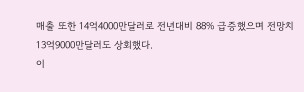매출 또한 14억4000만달러로 전년대비 88% 급증했으며 전망치 13억9000만달러도 상회했다.
이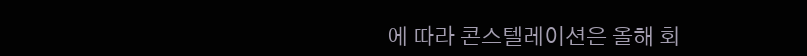에 따라 콘스텔레이션은 올해 회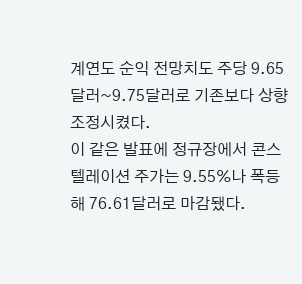계연도 순익 전망치도 주당 9.65달러~9.75달러로 기존보다 상향조정시켰다.
이 같은 발표에 정규장에서 콘스텔레이션 주가는 9.55%나 폭등해 76.61달러로 마감됐다.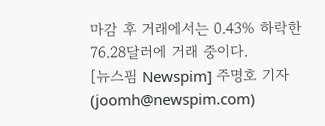마감 후 거래에서는 0.43% 하락한 76.28달러에 거래 중이다.
[뉴스핌 Newspim] 주명호 기자 (joomh@newspim.com)